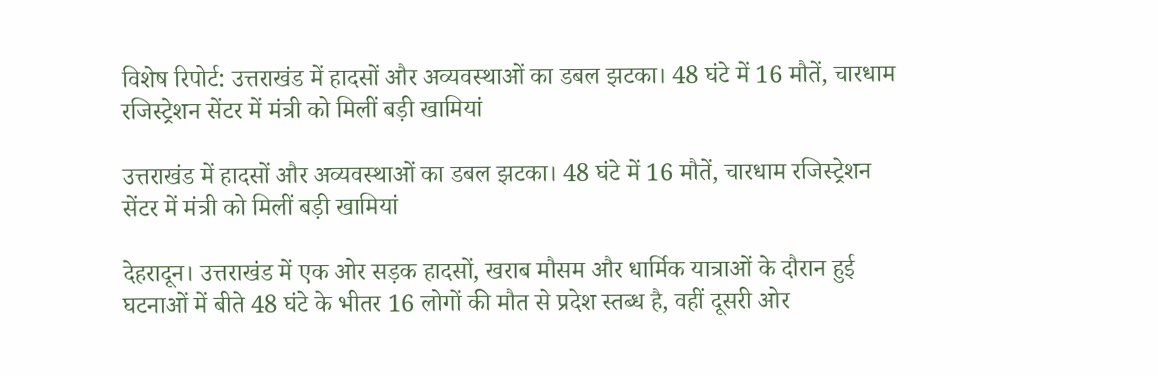विशेष रिपोर्ट: उत्तराखंड में हादसों और अव्यवस्थाओं का डबल झटका। 48 घंटे में 16 मौतें, चारधाम रजिस्ट्रेशन सेंटर में मंत्री को मिलीं बड़ी खामियां

उत्तराखंड में हादसों और अव्यवस्थाओं का डबल झटका। 48 घंटे में 16 मौतें, चारधाम रजिस्ट्रेशन सेंटर में मंत्री को मिलीं बड़ी खामियां

देहरादून। उत्तराखंड में एक ओर सड़क हादसों, खराब मौसम और धार्मिक यात्राओं के दौरान हुई घटनाओं में बीते 48 घंटे के भीतर 16 लोगों की मौत से प्रदेश स्तब्ध है, वहीं दूसरी ओर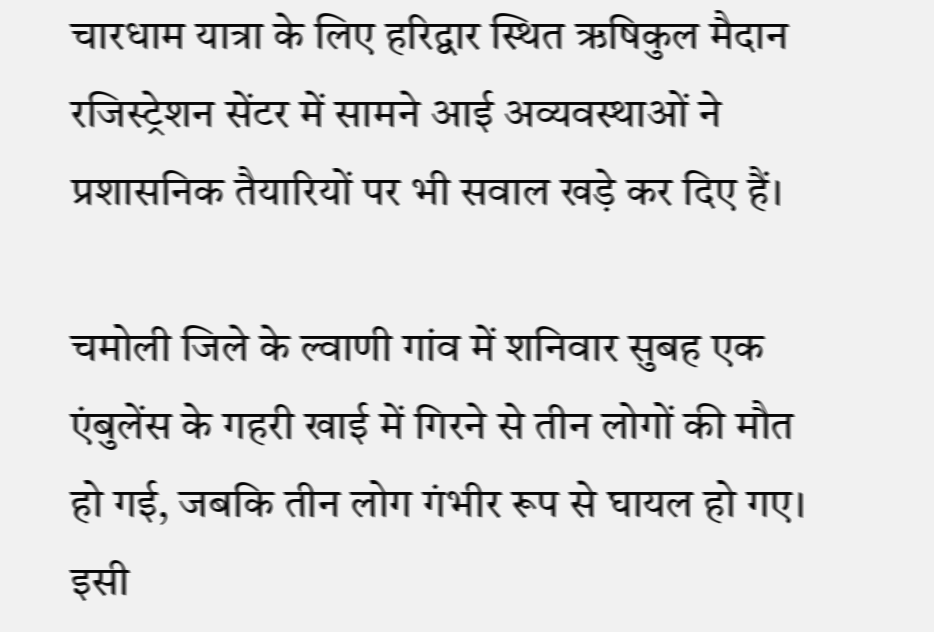चारधाम यात्रा के लिए हरिद्वार स्थित ऋषिकुल मैदान रजिस्ट्रेशन सेंटर में सामने आई अव्यवस्थाओं ने प्रशासनिक तैयारियों पर भी सवाल खड़े कर दिए हैं।

चमोली जिले के ल्वाणी गांव में शनिवार सुबह एक एंबुलेंस के गहरी खाई में गिरने से तीन लोगों की मौत हो गई, जबकि तीन लोग गंभीर रूप से घायल हो गए। इसी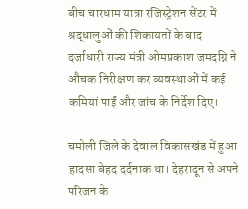बीच चारधाम यात्रा रजिस्ट्रेशन सेंटर में श्रद्धालुओं की शिकायतों के बाद दर्जाधारी राज्य मंत्री ओमप्रकाश जमदग्नि ने औचक निरीक्षण कर व्यवस्थाओं में कई कमियां पाईं और जांच के निर्देश दिए।

चमोली जिले के देवाल विकासखंड में हुआ हादसा बेहद दर्दनाक था। देहरादून से अपने परिजन के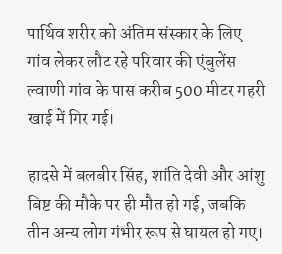पार्थिव शरीर को अंतिम संस्कार के लिए गांव लेकर लौट रहे परिवार की एंबुलेंस ल्वाणी गांव के पास करीब 500 मीटर गहरी खाई में गिर गई।

हादसे में बलबीर सिंह, शांति देवी और आंशु बिष्ट की मौके पर ही मौत हो गई, जबकि तीन अन्य लोग गंभीर रूप से घायल हो गए।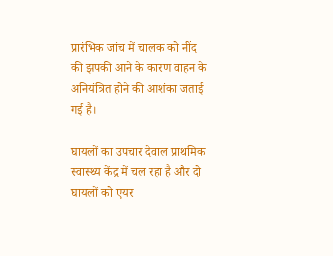प्रारंभिक जांच में चालक को नींद की झपकी आने के कारण वाहन के अनियंत्रित होने की आशंका जताई गई है।

घायलों का उपचार देवाल प्राथमिक स्वास्थ्य केंद्र में चल रहा है और दो घायलों को एयर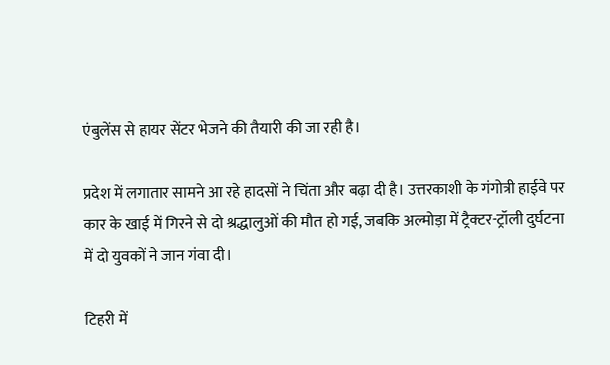एंबुलेंस से हायर सेंटर भेजने की तैयारी की जा रही है।

प्रदेश में लगातार सामने आ रहे हादसों ने चिंता और बढ़ा दी है। उत्तरकाशी के गंगोत्री हाईवे पर कार के खाई में गिरने से दो श्रद्धालुओं की मौत हो गई, जबकि अल्मोड़ा में ट्रैक्टर-ट्रॉली दुर्घटना में दो युवकों ने जान गंवा दी।

टिहरी में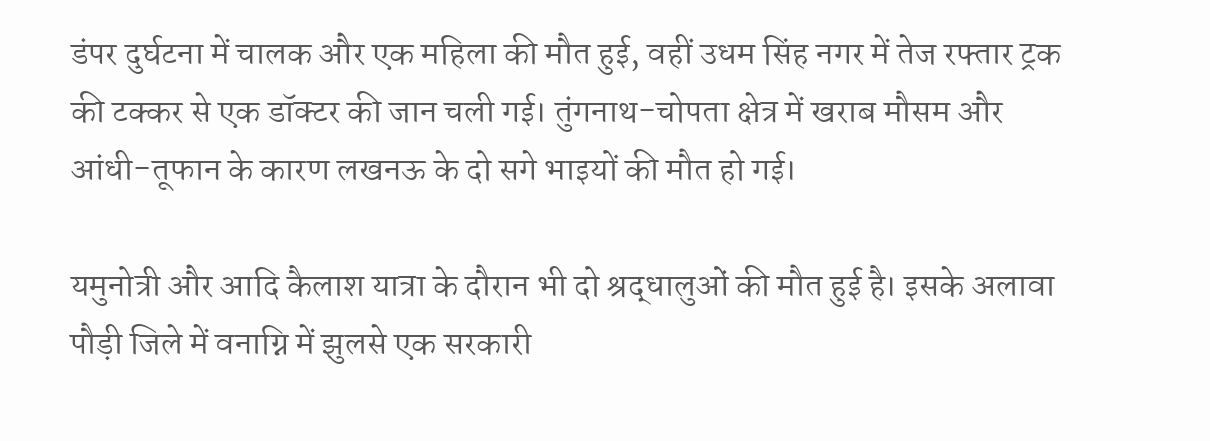डंपर दुर्घटना में चालक और एक महिला की मौत हुई, वहीं उधम सिंह नगर में तेज रफ्तार ट्रक की टक्कर से एक डॉक्टर की जान चली गई। तुंगनाथ-चोपता क्षेत्र में खराब मौसम और आंधी-तूफान के कारण लखनऊ के दो सगे भाइयों की मौत हो गई।

यमुनोत्री और आदि कैलाश यात्रा के दौरान भी दो श्रद्धालुओं की मौत हुई है। इसके अलावा पौड़ी जिले में वनाग्नि में झुलसे एक सरकारी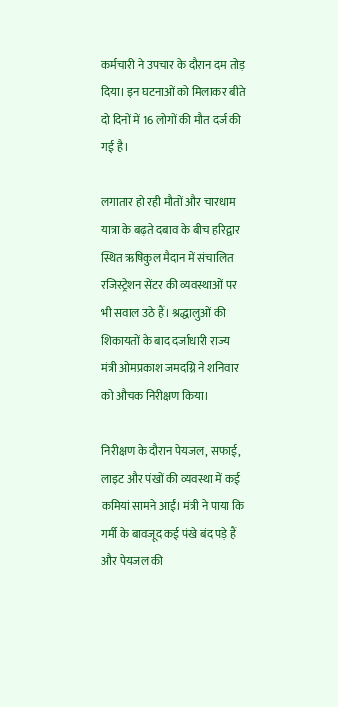कर्मचारी ने उपचार के दौरान दम तोड़ दिया। इन घटनाओं को मिलाकर बीते दो दिनों में 16 लोगों की मौत दर्ज की गई है।

लगातार हो रही मौतों और चारधाम यात्रा के बढ़ते दबाव के बीच हरिद्वार स्थित ऋषिकुल मैदान में संचालित रजिस्ट्रेशन सेंटर की व्यवस्थाओं पर भी सवाल उठे हैं। श्रद्धालुओं की शिकायतों के बाद दर्जाधारी राज्य मंत्री ओमप्रकाश जमदग्नि ने शनिवार को औचक निरीक्षण किया।

निरीक्षण के दौरान पेयजल, सफाई, लाइट और पंखों की व्यवस्था में कई कमियां सामने आईं। मंत्री ने पाया कि गर्मी के बावजूद कई पंखे बंद पड़े हैं और पेयजल की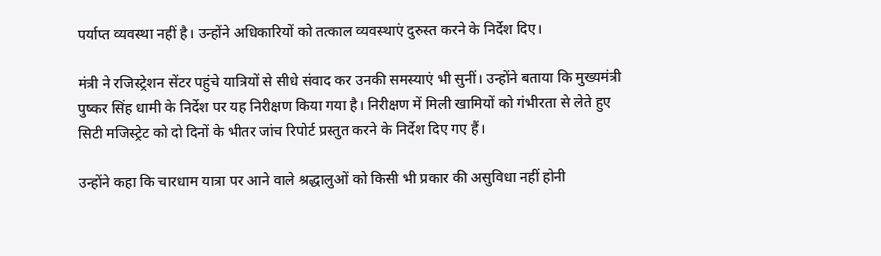पर्याप्त व्यवस्था नहीं है। उन्होंने अधिकारियों को तत्काल व्यवस्थाएं दुरुस्त करने के निर्देश दिए।

मंत्री ने रजिस्ट्रेशन सेंटर पहुंचे यात्रियों से सीधे संवाद कर उनकी समस्याएं भी सुनीं। उन्होंने बताया कि मुख्यमंत्री पुष्कर सिंह धामी के निर्देश पर यह निरीक्षण किया गया है। निरीक्षण में मिली खामियों को गंभीरता से लेते हुए सिटी मजिस्ट्रेट को दो दिनों के भीतर जांच रिपोर्ट प्रस्तुत करने के निर्देश दिए गए हैं।

उन्होंने कहा कि चारधाम यात्रा पर आने वाले श्रद्धालुओं को किसी भी प्रकार की असुविधा नहीं होनी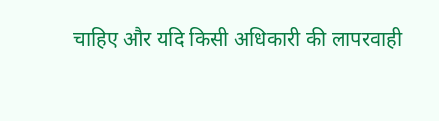चाहिए और यदि किसी अधिकारी की लापरवाही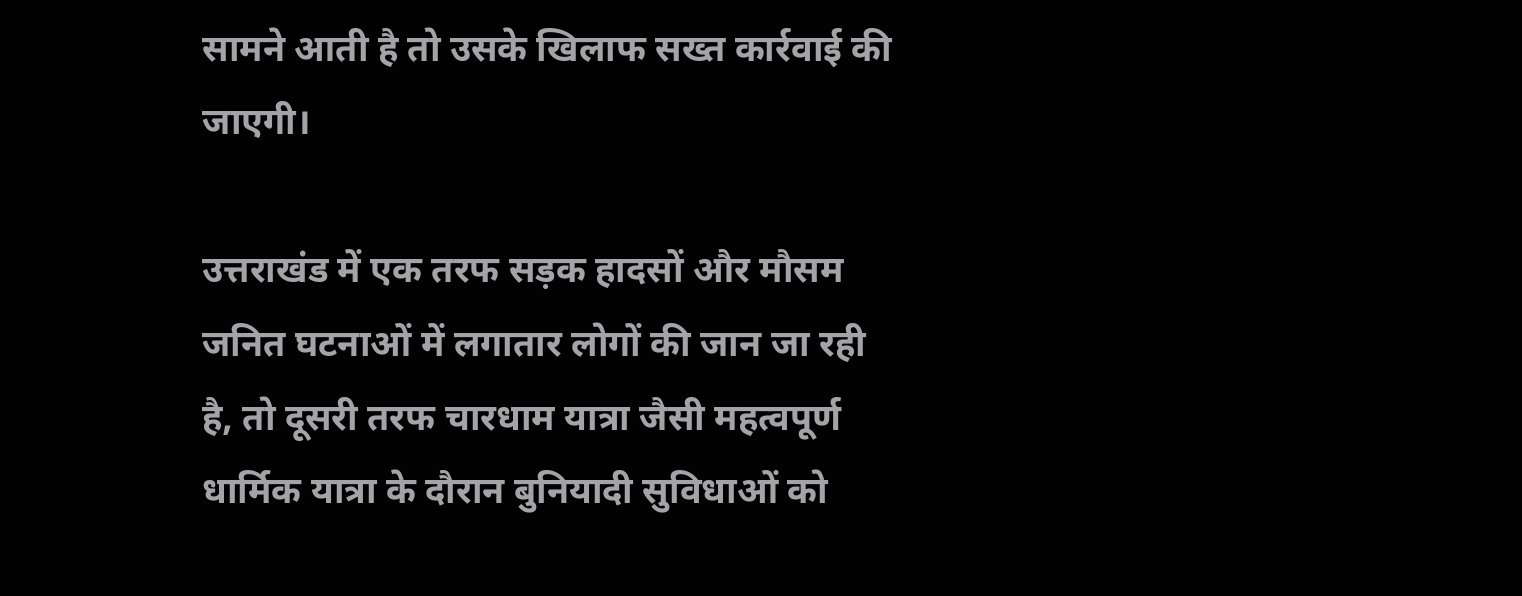सामने आती है तो उसके खिलाफ सख्त कार्रवाई की जाएगी।

उत्तराखंड में एक तरफ सड़क हादसों और मौसम जनित घटनाओं में लगातार लोगों की जान जा रही है, तो दूसरी तरफ चारधाम यात्रा जैसी महत्वपूर्ण धार्मिक यात्रा के दौरान बुनियादी सुविधाओं को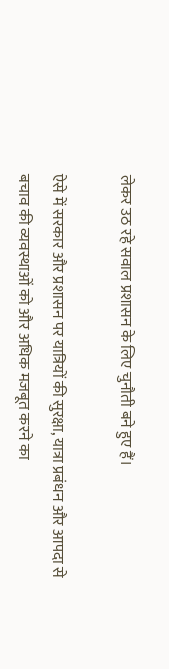लेकर उठ रहे सवाल प्रशासन के लिए चुनौती बने हुए हैं।

ऐसे में सरकार और प्रशासन पर यात्रियों की सुरक्षा, यात्रा प्रबंधन और आपदा से बचाव की व्यवस्थाओं को और अधिक मजबूत करने का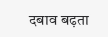दबाव बढ़ता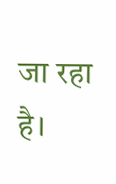जा रहा है।